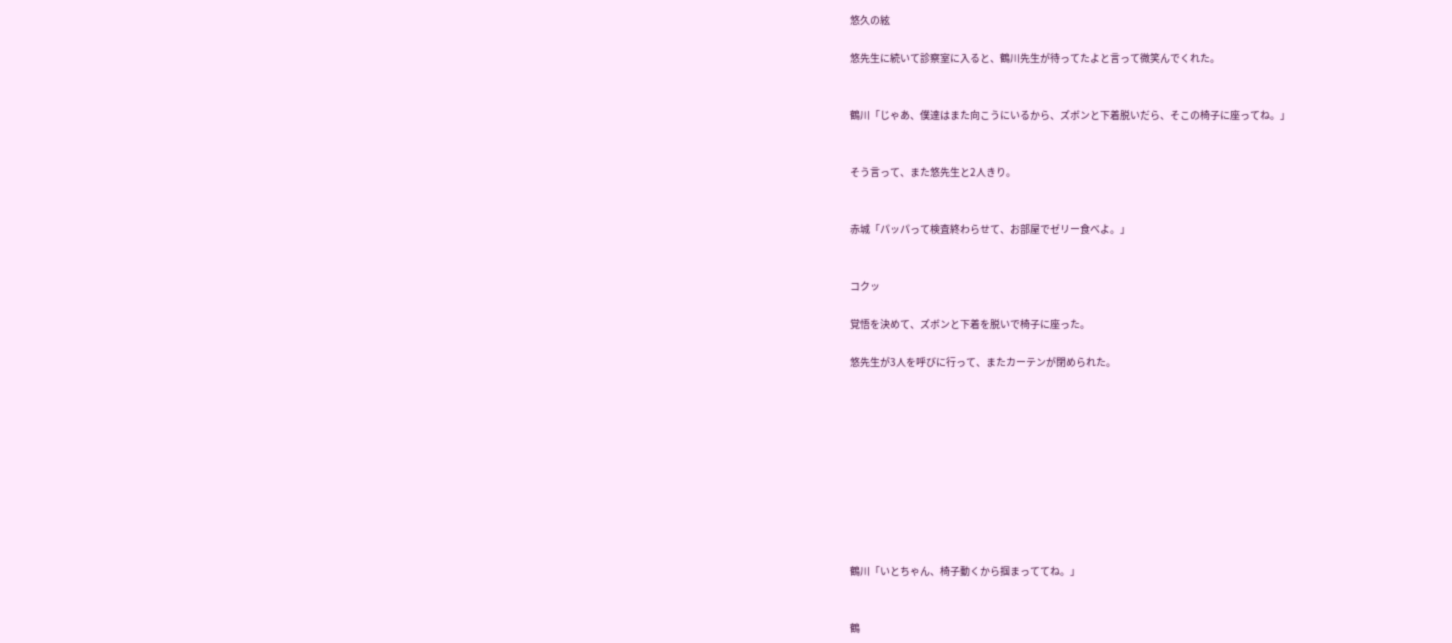悠久の絃

悠先生に続いて診察室に入ると、鶴川先生が待ってたよと言って微笑んでくれた。


鶴川「じゃあ、僕達はまた向こうにいるから、ズボンと下着脱いだら、そこの椅子に座ってね。」


そう言って、また悠先生と2人きり。


赤城「パッパって検査終わらせて、お部屋でゼリー食べよ。」


コクッ

覚悟を決めて、ズボンと下着を脱いで椅子に座った。

悠先生が3人を呼びに行って、またカーテンが閉められた。










鶴川「いとちゃん、椅子動くから掴まっててね。」


鶴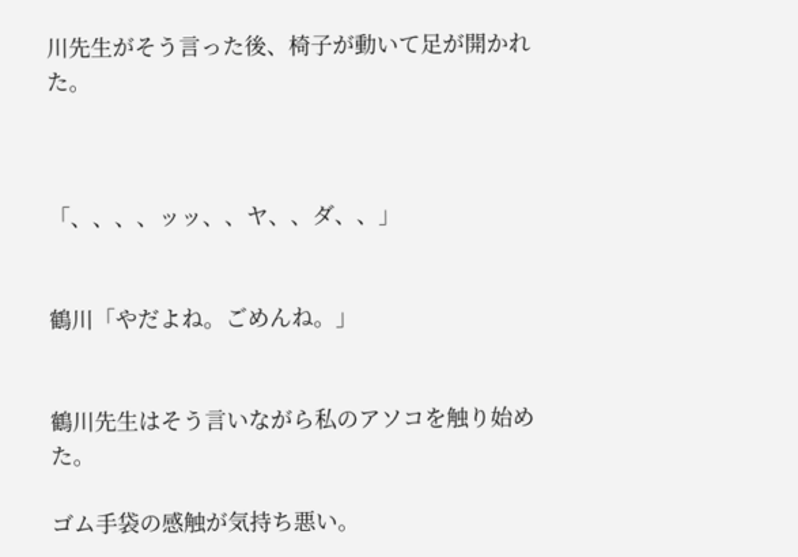川先生がそう言った後、椅子が動いて足が開かれた。



「、、、、ッッ、、ヤ、、ダ、、」


鶴川「やだよね。ごめんね。」


鶴川先生はそう言いながら私のアソコを触り始めた。

ゴム手袋の感触が気持ち悪い。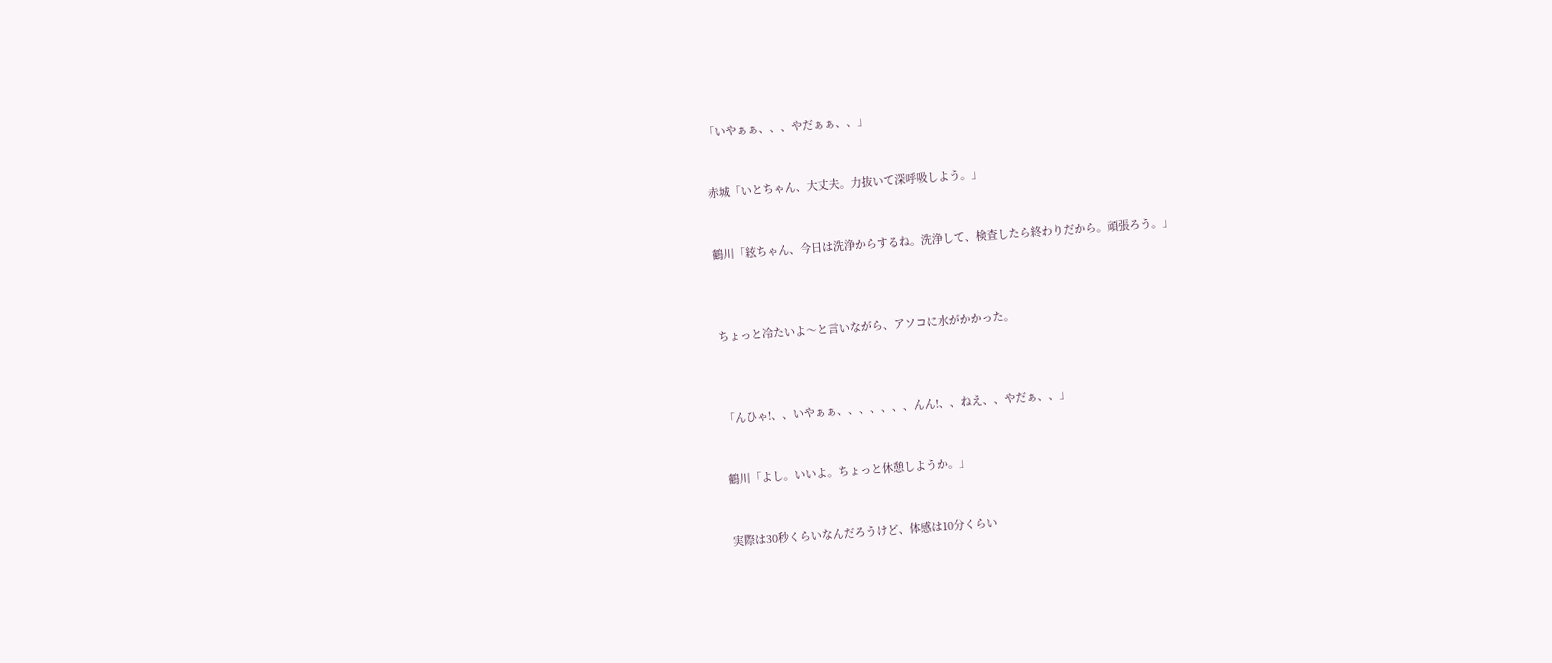「いやぁぁ、、、やだぁぁ、、」


赤城「いとちゃん、大丈夫。力抜いて深呼吸しよう。」


鶴川「絃ちゃん、今日は洗浄からするね。洗浄して、検査したら終わりだから。頑張ろう。」



ちょっと冷たいよ〜と言いながら、アソコに水がかかった。



「んひゃ!、、いやぁぁ、、、、、、、んん!、、ねえ、、やだぁ、、」


鶴川「よし。いいよ。ちょっと休憩しようか。」


実際は30秒くらいなんだろうけど、体感は10分くらい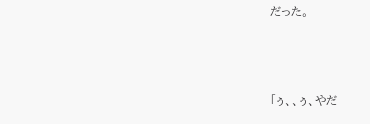だった。



「ぅ、、ぅ、やだ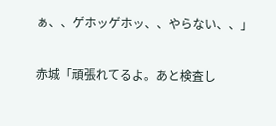ぁ、、ゲホッゲホッ、、やらない、、」


赤城「頑張れてるよ。あと検査し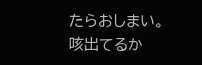たらおしまい。咳出てるか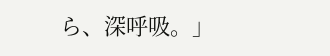ら、深呼吸。」